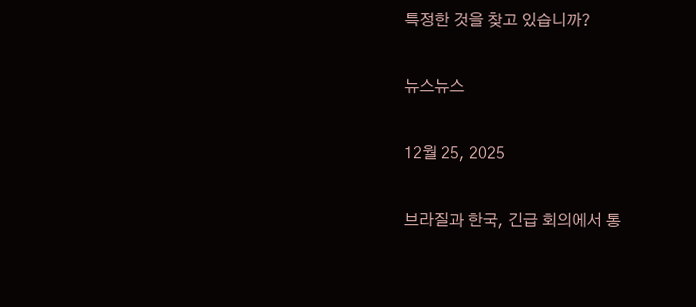특정한 것을 찾고 있습니까?

뉴스뉴스

12월 25, 2025

브라질과 한국, 긴급 회의에서 통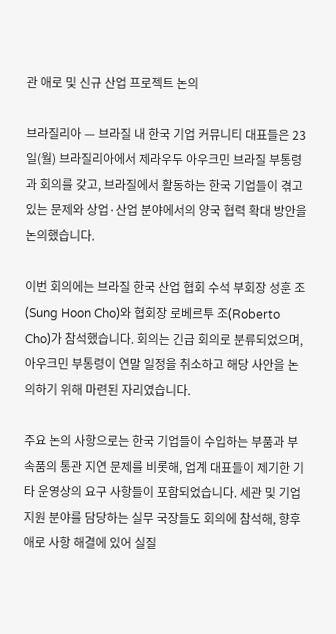관 애로 및 신규 산업 프로젝트 논의

브라질리아 — 브라질 내 한국 기업 커뮤니티 대표들은 23일(월) 브라질리아에서 제라우두 아우크민 브라질 부통령과 회의를 갖고, 브라질에서 활동하는 한국 기업들이 겪고 있는 문제와 상업·산업 분야에서의 양국 협력 확대 방안을 논의했습니다.

이번 회의에는 브라질 한국 산업 협회 수석 부회장 성훈 조(Sung Hoon Cho)와 협회장 로베르투 조(Roberto Cho)가 참석했습니다. 회의는 긴급 회의로 분류되었으며, 아우크민 부통령이 연말 일정을 취소하고 해당 사안을 논의하기 위해 마련된 자리였습니다.

주요 논의 사항으로는 한국 기업들이 수입하는 부품과 부속품의 통관 지연 문제를 비롯해, 업계 대표들이 제기한 기타 운영상의 요구 사항들이 포함되었습니다. 세관 및 기업 지원 분야를 담당하는 실무 국장들도 회의에 참석해, 향후 애로 사항 해결에 있어 실질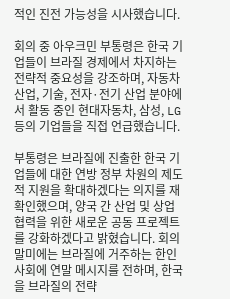적인 진전 가능성을 시사했습니다.

회의 중 아우크민 부통령은 한국 기업들이 브라질 경제에서 차지하는 전략적 중요성을 강조하며, 자동차 산업, 기술, 전자·전기 산업 분야에서 활동 중인 현대자동차, 삼성, LG 등의 기업들을 직접 언급했습니다.

부통령은 브라질에 진출한 한국 기업들에 대한 연방 정부 차원의 제도적 지원을 확대하겠다는 의지를 재확인했으며, 양국 간 산업 및 상업 협력을 위한 새로운 공동 프로젝트를 강화하겠다고 밝혔습니다. 회의 말미에는 브라질에 거주하는 한인 사회에 연말 메시지를 전하며, 한국을 브라질의 전략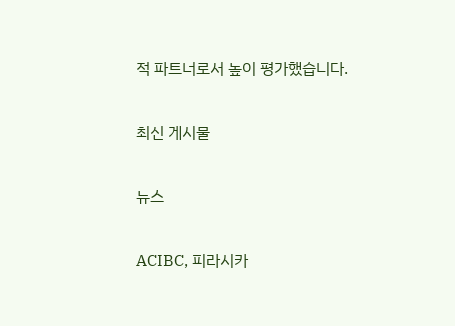적 파트너로서 높이 평가했습니다.

최신 게시물

뉴스

ACIBC, 피라시카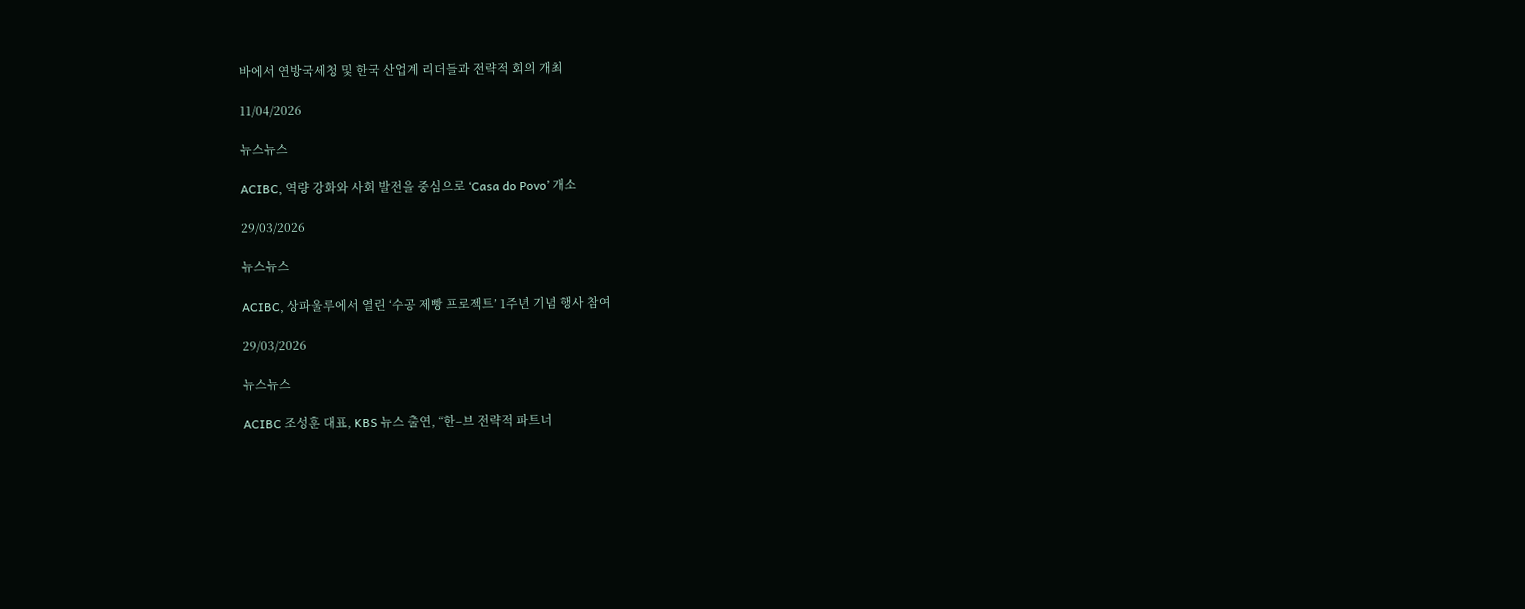바에서 연방국세청 및 한국 산업계 리더들과 전략적 회의 개최

11/04/2026

뉴스뉴스

ACIBC, 역량 강화와 사회 발전을 중심으로 ‘Casa do Povo’ 개소

29/03/2026

뉴스뉴스

ACIBC, 상파울루에서 열린 ‘수공 제빵 프로젝트’ 1주년 기념 행사 참여

29/03/2026

뉴스뉴스

ACIBC 조성훈 대표, KBS 뉴스 출연, “한–브 전략적 파트너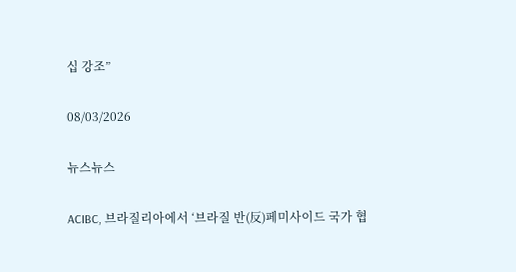십 강조”

08/03/2026

뉴스뉴스

ACIBC, 브라질리아에서 ‘브라질 반(反)페미사이드 국가 협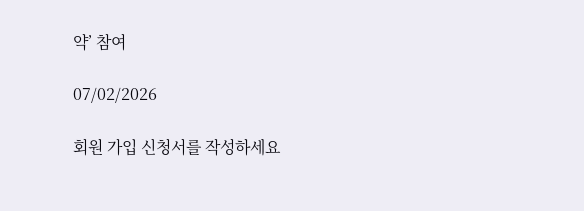약’ 참여

07/02/2026

회원 가입 신청서를 작성하세요